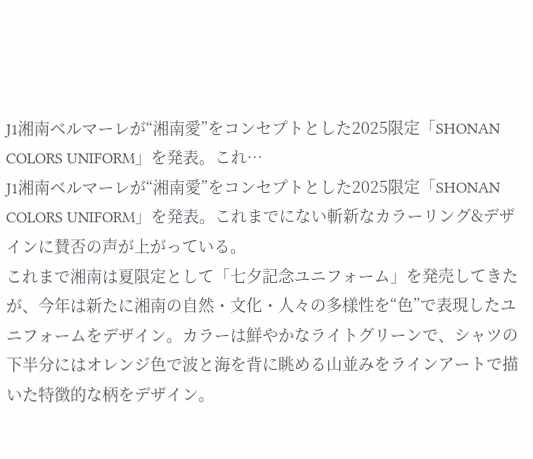J1湘南ベルマーレが“湘南愛”をコンセプトとした2025限定「SHONAN COLORS UNIFORM」を発表。これ…
J1湘南ベルマーレが“湘南愛”をコンセプトとした2025限定「SHONAN COLORS UNIFORM」を発表。これまでにない斬新なカラーリング&デザインに賛否の声が上がっている。
これまで湘南は夏限定として「七夕記念ユニフォーム」を発売してきたが、今年は新たに湘南の自然・文化・人々の多様性を“色”で表現したユニフォームをデザイン。カラーは鮮やかなライトグリーンで、シャツの下半分にはオレンジ色で波と海を背に眺める山並みをラインアートで描いた特徴的な柄をデザイン。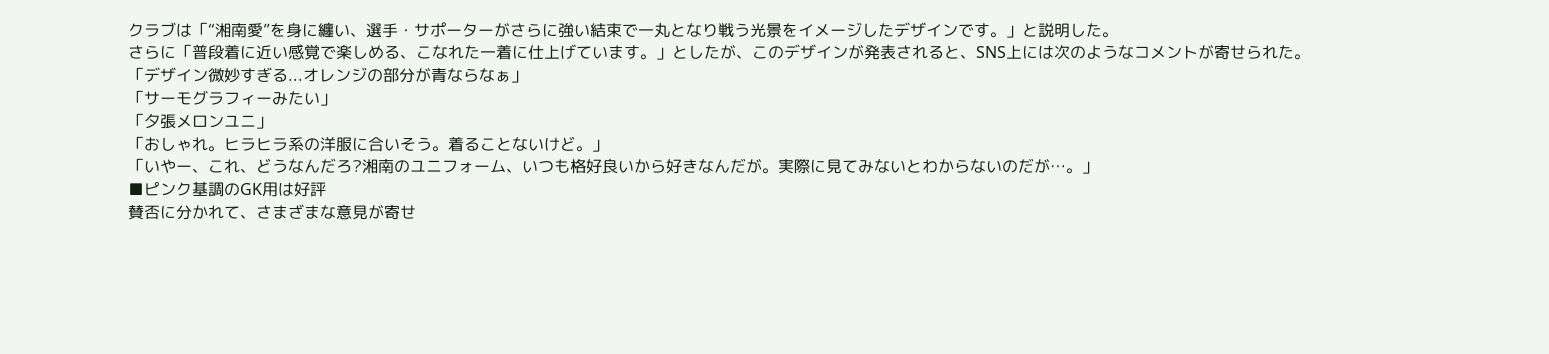クラブは「“湘南愛”を身に纏い、選手・サポーターがさらに強い結束で一丸となり戦う光景をイメージしたデザインです。」と説明した。
さらに「普段着に近い感覚で楽しめる、こなれた一着に仕上げています。」としたが、このデザインが発表されると、SNS上には次のようなコメントが寄せられた。
「デザイン微妙すぎる...オレンジの部分が青ならなぁ」
「サーモグラフィーみたい」
「夕張メロンユニ」
「おしゃれ。ヒラヒラ系の洋服に合いそう。着ることないけど。」
「いやー、これ、どうなんだろ?湘南のユニフォーム、いつも格好良いから好きなんだが。実際に見てみないとわからないのだが…。」
■ピンク基調のGK用は好評
賛否に分かれて、さまざまな意見が寄せ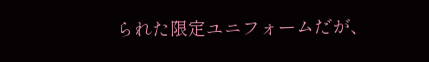られた限定ユニフォームだが、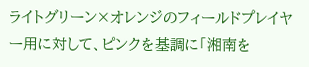ライトグリーン×オレンジのフィールドプレイヤー用に対して、ピンクを基調に「湘南を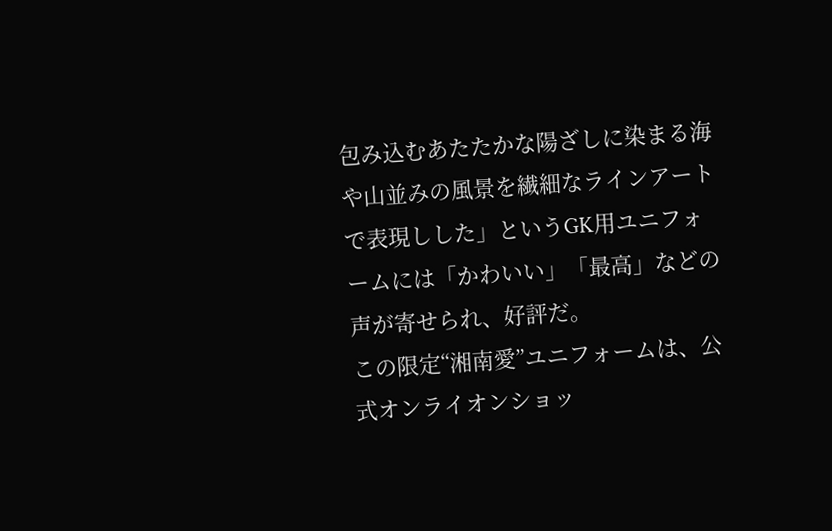包み込むあたたかな陽ざしに染まる海や山並みの風景を繊細なラインアートで表現しした」というGK用ユニフォームには「かわいい」「最高」などの声が寄せられ、好評だ。
この限定“湘南愛”ユニフォームは、公式オンライオンショッ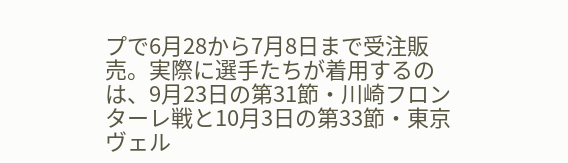プで6月28から7月8日まで受注販売。実際に選手たちが着用するのは、9月23日の第31節・川崎フロンターレ戦と10月3日の第33節・東京ヴェル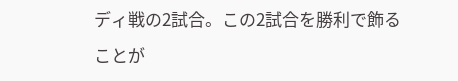ディ戦の2試合。この2試合を勝利で飾ることが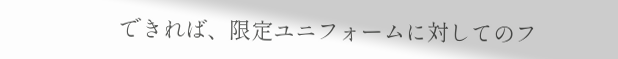できれば、限定ユニフォームに対してのフ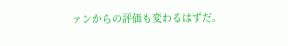ァンからの評価も変わるはずだ。